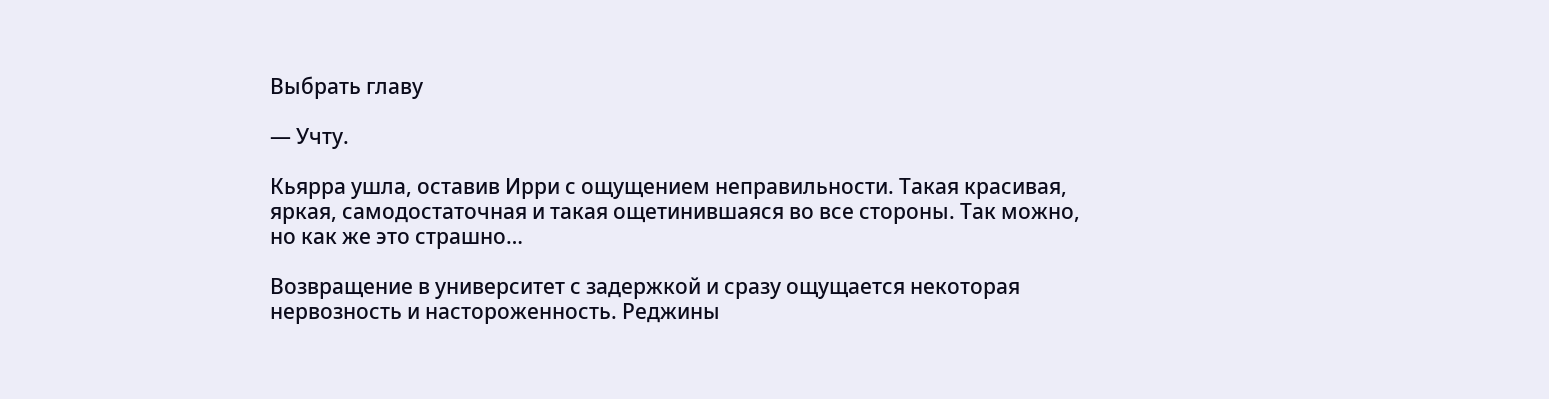Выбрать главу

— Учту.

Кьярра ушла, оставив Ирри с ощущением неправильности. Такая красивая, яркая, самодостаточная и такая ощетинившаяся во все стороны. Так можно, но как же это страшно…

Возвращение в университет с задержкой и сразу ощущается некоторая нервозность и настороженность. Реджины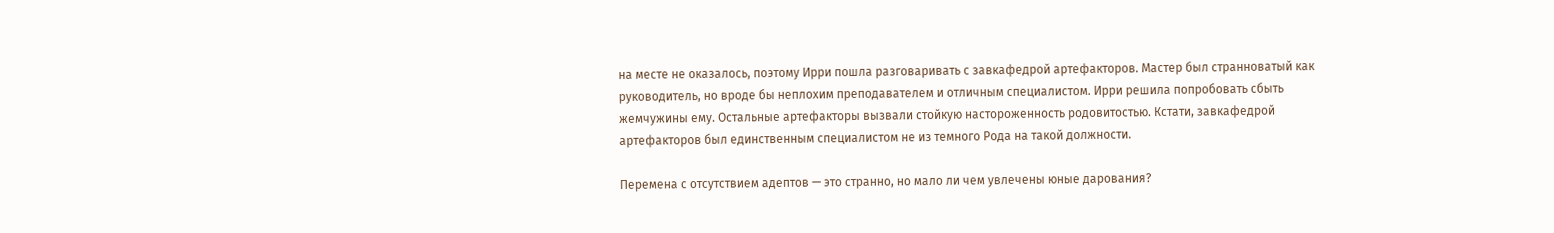на месте не оказалось, поэтому Ирри пошла разговаривать с завкафедрой артефакторов. Мастер был странноватый как руководитель, но вроде бы неплохим преподавателем и отличным специалистом. Ирри решила попробовать сбыть жемчужины ему. Остальные артефакторы вызвали стойкую настороженность родовитостью. Кстати, завкафедрой артефакторов был единственным специалистом не из темного Рода на такой должности.

Перемена с отсутствием адептов — это странно, но мало ли чем увлечены юные дарования?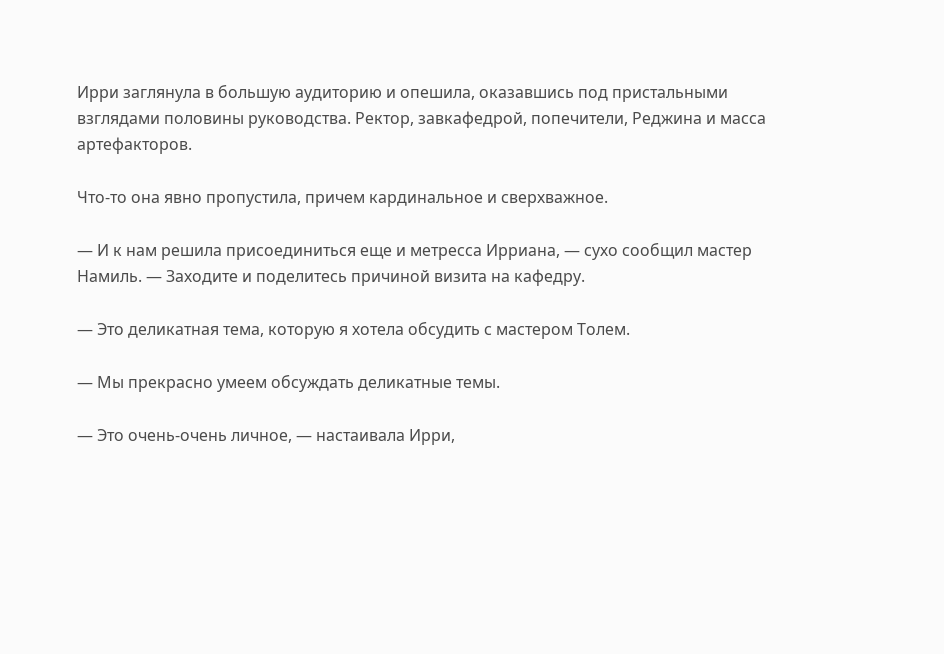Ирри заглянула в большую аудиторию и опешила, оказавшись под пристальными взглядами половины руководства. Ректор, завкафедрой, попечители, Реджина и масса артефакторов.

Что-то она явно пропустила, причем кардинальное и сверхважное.

— И к нам решила присоединиться еще и метресса Ирриана, — сухо сообщил мастер Намиль. — Заходите и поделитесь причиной визита на кафедру.

— Это деликатная тема, которую я хотела обсудить с мастером Толем.

— Мы прекрасно умеем обсуждать деликатные темы.

— Это очень-очень личное, — настаивала Ирри,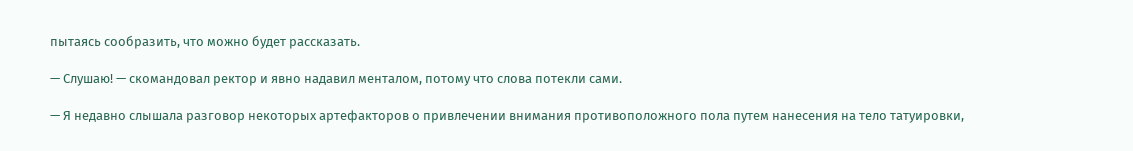пытаясь сообразить, что можно будет рассказать.

— Слушаю! — скомандовал ректор и явно надавил менталом, потому что слова потекли сами.

— Я недавно слышала разговор некоторых артефакторов о привлечении внимания противоположного пола путем нанесения на тело татуировки,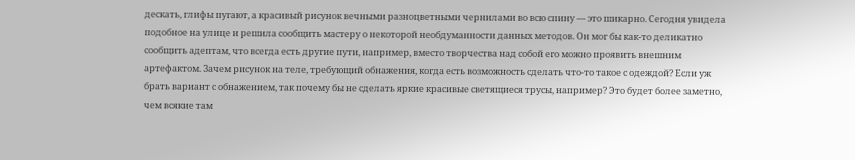дескать, глифы пугают, а красивый рисунок вечными разноцветными чернилами во всю спину — это шикарно. Сегодня увидела подобное на улице и решила сообщить мастеру о некоторой необдуманности данных методов. Он мог бы как-то деликатно сообщить адептам, что всегда есть другие пути, например, вместо творчества над собой его можно проявить внешним артефактом. Зачем рисунок на теле, требующий обнажения, когда есть возможность сделать что-то такое с одеждой? Если уж брать вариант с обнажением, так почему бы не сделать яркие красивые светящиеся трусы, например? Это будет более заметно, чем всякие там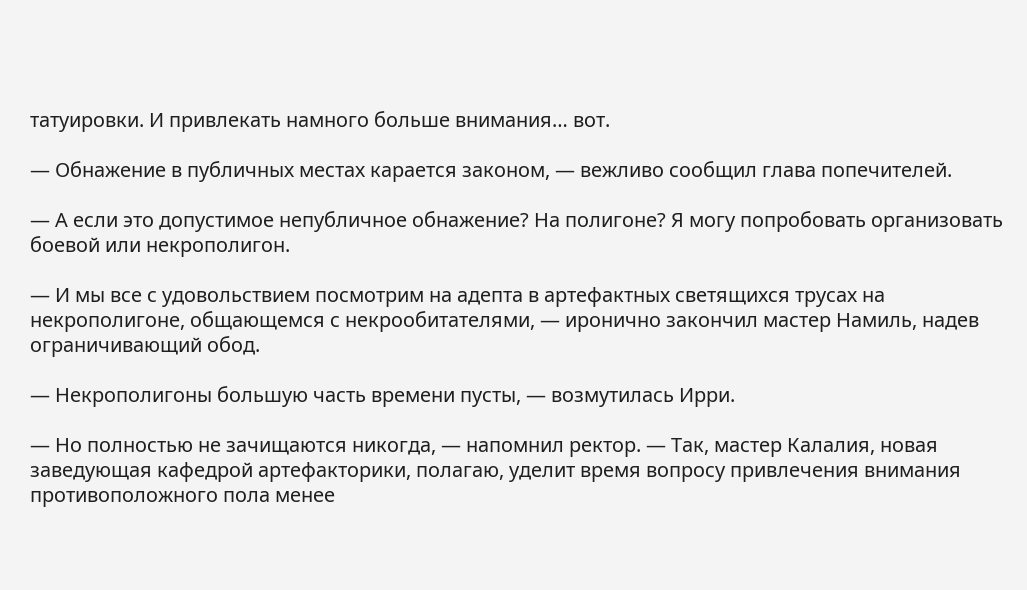татуировки. И привлекать намного больше внимания… вот.

— Обнажение в публичных местах карается законом, — вежливо сообщил глава попечителей.

— А если это допустимое непубличное обнажение? На полигоне? Я могу попробовать организовать боевой или некрополигон.

— И мы все с удовольствием посмотрим на адепта в артефактных светящихся трусах на некрополигоне, общающемся с некрообитателями, — иронично закончил мастер Намиль, надев ограничивающий обод.

— Некрополигоны большую часть времени пусты, — возмутилась Ирри.

— Но полностью не зачищаются никогда, — напомнил ректор. — Так, мастер Калалия, новая заведующая кафедрой артефакторики, полагаю, уделит время вопросу привлечения внимания противоположного пола менее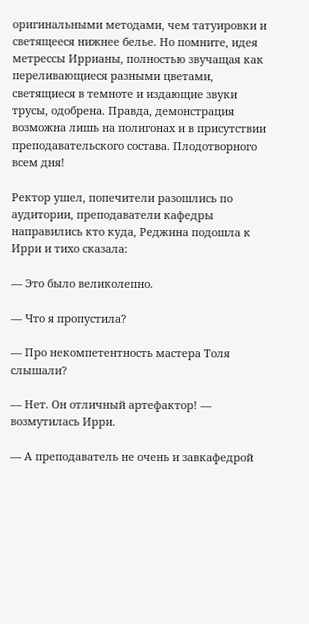оригинальными методами, чем татуировки и светящееся нижнее белье. Но помните, идея метрессы Иррианы, полностью звучащая как переливающиеся разными цветами, светящиеся в темноте и издающие звуки трусы, одобрена. Правда, демонстрация возможна лишь на полигонах и в присутствии преподавательского состава. Плодотворного всем дня!

Ректор ушел, попечители разошлись по аудитории, преподаватели кафедры направились кто куда, Реджина подошла к Ирри и тихо сказала:

— Это было великолепно.

— Что я пропустила?

— Про некомпетентность мастера Толя слышали?

— Нет. Он отличный артефактор! — возмутилась Ирри.

— А преподаватель не очень и завкафедрой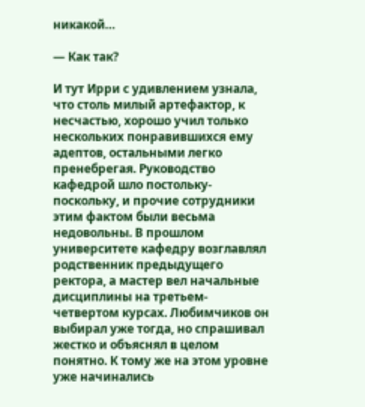никакой…

— Как так?

И тут Ирри с удивлением узнала, что столь милый артефактор, к несчастью, хорошо учил только нескольких понравившихся ему адептов, остальными легко пренебрегая. Руководство кафедрой шло постольку-поскольку, и прочие сотрудники этим фактом были весьма недовольны. В прошлом университете кафедру возглавлял родственник предыдущего ректора, а мастер вел начальные дисциплины на третьем-четвертом курсах. Любимчиков он выбирал уже тогда, но спрашивал жестко и объяснял в целом понятно. К тому же на этом уровне уже начинались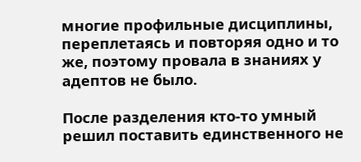многие профильные дисциплины, переплетаясь и повторяя одно и то же, поэтому провала в знаниях у адептов не было.

После разделения кто-то умный решил поставить единственного не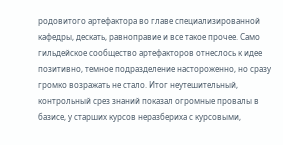родовитого артефактора во главе специализированной кафедры, дескать, равноправие и все такое прочее. Само гильдейское сообщество артефакторов отнеслось к идее позитивно, темное подразделение настороженно, но сразу громко возражать не стало. Итог неутешительный, контрольный срез знаний показал огромные провалы в базисе, у старших курсов неразбериха с курсовыми,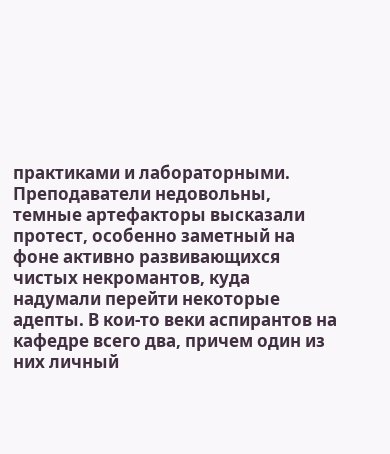практиками и лабораторными. Преподаватели недовольны, темные артефакторы высказали протест, особенно заметный на фоне активно развивающихся чистых некромантов, куда надумали перейти некоторые адепты. В кои-то веки аспирантов на кафедре всего два, причем один из них личный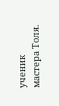ученик мастера Толя.